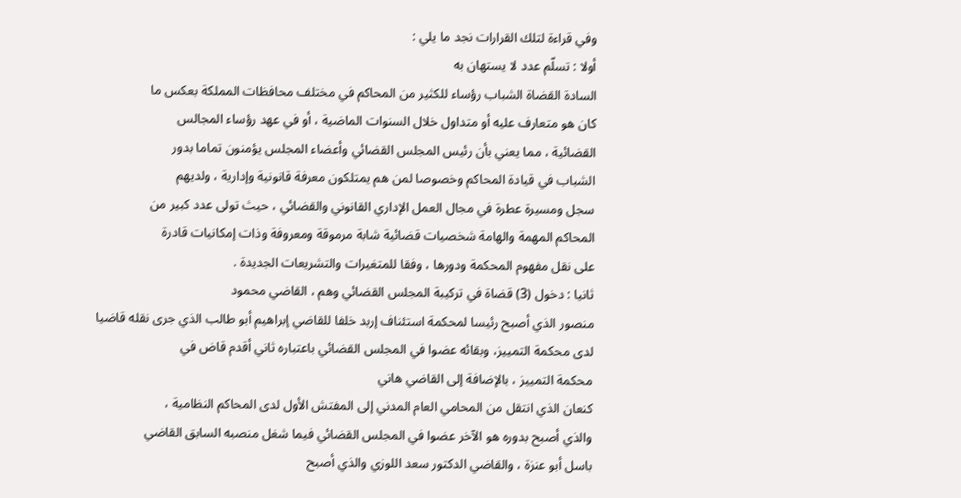وفي قراءة لتلك القرارات نجد ما يلي :
أولا : تسلّم عدد لا يستهان به
السادة القضاة الشباب رؤساء للكثير من المحاكم في مختلف محافظات المملكة بعكس ما
كان هو متعارف عليه أو متداول خلال السنوات الماضية ، أو في عهد رؤساء المجالس
القضائية ، مما يعني بأن رئيس المجلس القضائي وأعضاء المجلس يؤمنون تماما بدور
الشباب في قيادة المحاكم وخصوصا لمن هم يمتلكون معرفة قانونية وإدارية ، ولديهم
سجل ومسيرة عطرة في مجال العمل الإداري القانوني والقضائي ، حيث تولى عدد كبير من
المحاكم المهمة والهامة شخصيات قضائية شابة مرموقة ومعروفة وذات إمكانيات قادرة
على نقل مفهوم المحكمة ودورها ، وفقا للمتغيرات والتشريعات الجديدة .
ثانيا : دخول (3) قضاة في تركيبة المجلس القضائي وهم ، القاضي محمود
منصور الذي أصبح رئيسا لمحكمة استئناف إربد خلفا للقاضي إبراهيم أبو طالب الذي جرى نقله قاضيا
لدى محكمة التمييز، وبقائه عضوا في المجلس القضائي باعتباره ثاني أقدم قاض في
محكمة التمييز ، بالإضافة إلى القاضي هاني
كنعان الذي انتقل من المحامي العام المدني إلى المفتش الأول لدى المحاكم النظامية ،
والذي أصبح بدوره هو الآخر عضوا في المجلس القضائي فيما شغل منصبه السابق القاضي
باسل أبو عنزة ، والقاضي الدكتور سعد اللوزي والذي أصبح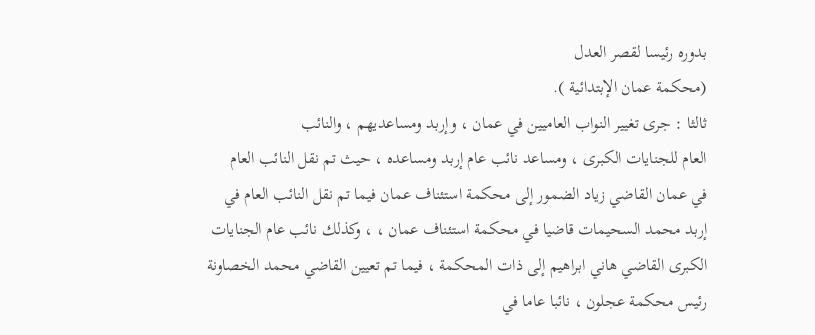بدوره رئيسا لقصر العدل
(محكمة عمان الإبتدائية ).
ثالثا : جرى تغيير النواب العاميين في عمان ، وإربد ومساعديهم ، والنائب
العام للجنايات الكبرى ، ومساعد نائب عام إربد ومساعده ، حيث تم نقل النائب العام
في عمان القاضي زياد الضمور إلى محكمة استئناف عمان فيما تم نقل النائب العام في
إربد محمد السحيمات قاضيا في محكمة استئناف عمان ، ، وكذلك نائب عام الجنايات
الكبرى القاضي هاني ابراهيم إلى ذات المحكمة ، فيما تم تعيين القاضي محمد الخصاونة
رئيس محكمة عجلون ، نائبا عاما في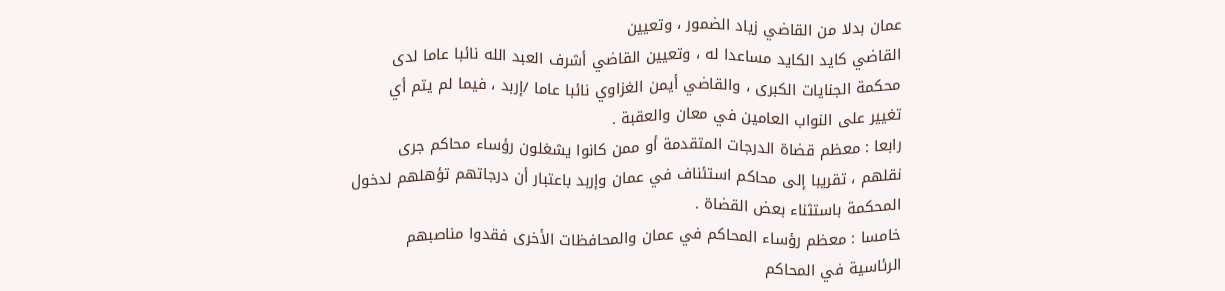عمان بدلا من القاضي زياد الضمور ، وتعيين
القاضي كايد الكايد مساعدا له ، وتعيين القاضي أشرف العبد الله نائبا عاما لدى
محكمة الجنايات الكبرى ، والقاضي أيمن الغزاوي نائبا عاما /إربد ، فيما لم يتم أي
تغيير على النواب العامين في معان والعقبة .
رابعا : معظم قضاة الدرجات المتقدمة أو ممن كانوا يشغلون رؤساء محاكم جرى
نقلهم ، تقريبا إلى محاكم استئناف في عمان وإربد باعتبار أن درجاتهم تؤهلهم لدخول
المحكمة باستثناء بعض القضاة .
خامسا : معظم رؤساء المحاكم في عمان والمحافظات الأخرى فقدوا مناصبهم
الرئاسية في المحاكم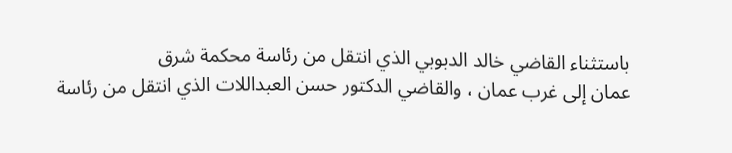باستثناء القاضي خالد الدبوبي الذي انتقل من رئاسة محكمة شرق
عمان إلى غرب عمان ، والقاضي الدكتور حسن العبداللات الذي انتقل من رئاسة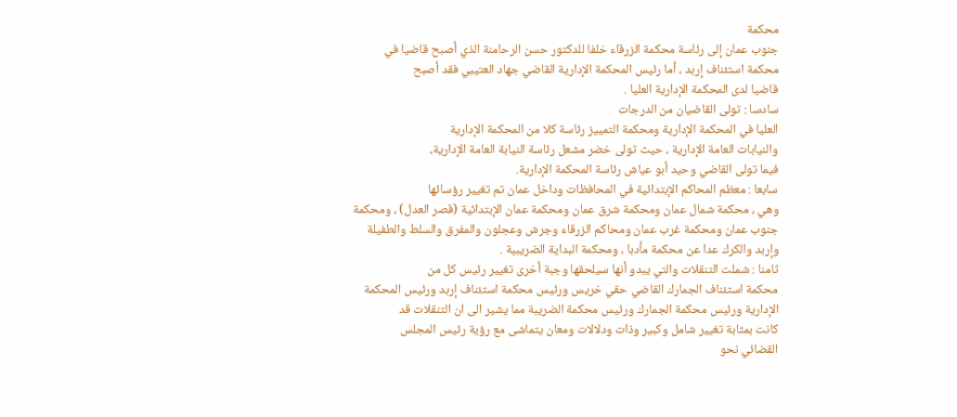محكمة
جنوب عمان إلى رئاسة محكمة الزرقاء خلفا للدكتور حسن الرحامنة الذي أصبح قاضيا في
محكمة استئناف إربد ، أما رئيس المحكمة الإدارية القاضي جهاد العتيبي فقد أصبح
قاضيا لدى المحكمة الإدارية العليا .
سادسا : تولى القاضيان من الدرجات
العليا في المحكمة الإدارية ومحكمة التمييز رئاسة كلا من المحكمة الإدارية
والنيابات العامة الإدارية ، حيث تولى خضر مشعل رئاسة النيابة العامة الإدارية،
فيما تولى القاضي وحيد أبو عياش رئاسة المحكمة الإدارية.
سابعا : معظم المحاكم الإبتدائية في المحافظات وداخل عمان تم تغيير رؤسائها
وهي ، محكمة شمال عمان ومحكمة شرق عمان ومحكمة عمان الإبتدائية (قصر العدل) ، ومحكمة
جنوب عمان ومحكمة غرب عمان ومحاكم الزرقاء وجرش وعجلون والمفرق والسلط والطفيلة
وإربد والكرك عدا عن محكمة مأدبا ، ومحكمة البداية الضريبية .
ثامنا : شملت التنقلات والتي يبدو أنها سيلحقها وجبة أخرى تغيير رئيس كل من
محكمة استئناف الجمارك القاضي حقي خريس ورئيس محكمة استئناف إربد ورئيس المحكمة
الإدارية ورئيس محكمة الجمارك ورئيس محكمة الضريبة مما يشير الى ان التنقلات قد
كانت بمثابة تغيير شامل وكبير وذات ودلالات ومعان يتماشى مع رؤية رئيس المجلس
القضائي نحو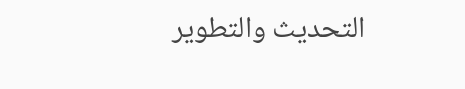التحديث والتطوير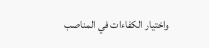واختيار الكفاءات في المناصب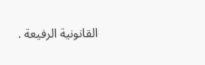القانونية الرفيعة .